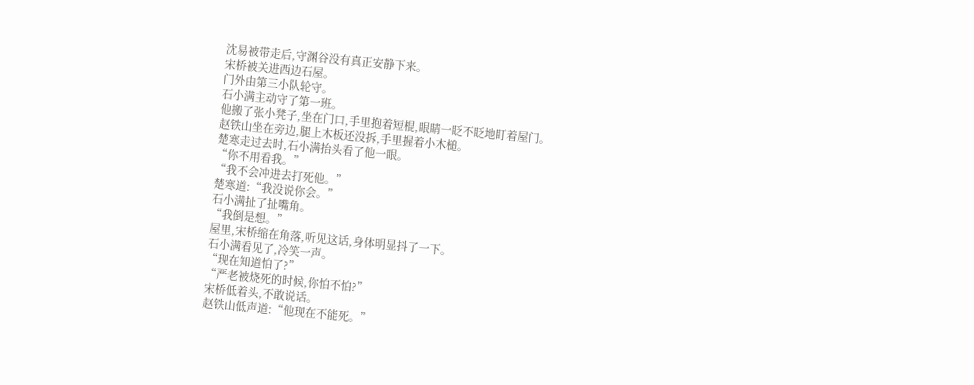沈易被带走后,守渊谷没有真正安静下来。
宋桥被关进西边石屋。
门外由第三小队轮守。
石小满主动守了第一班。
他搬了张小凳子,坐在门口,手里抱着短棍,眼睛一眨不眨地盯着屋门。
赵铁山坐在旁边,腿上木板还没拆,手里握着小木槌。
楚寒走过去时,石小满抬头看了他一眼。
“你不用看我。”
“我不会冲进去打死他。”
楚寒道:“我没说你会。”
石小满扯了扯嘴角。
“我倒是想。”
屋里,宋桥缩在角落,听见这话,身体明显抖了一下。
石小满看见了,冷笑一声。
“现在知道怕了?”
“严老被烧死的时候,你怕不怕?”
宋桥低着头,不敢说话。
赵铁山低声道:“他现在不能死。”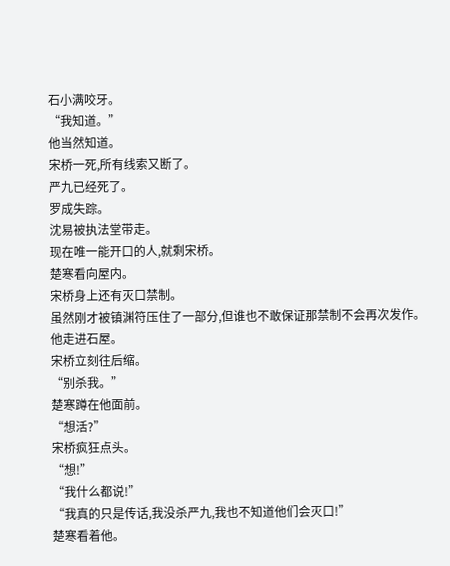石小满咬牙。
“我知道。”
他当然知道。
宋桥一死,所有线索又断了。
严九已经死了。
罗成失踪。
沈易被执法堂带走。
现在唯一能开口的人,就剩宋桥。
楚寒看向屋内。
宋桥身上还有灭口禁制。
虽然刚才被镇渊符压住了一部分,但谁也不敢保证那禁制不会再次发作。
他走进石屋。
宋桥立刻往后缩。
“别杀我。”
楚寒蹲在他面前。
“想活?”
宋桥疯狂点头。
“想!”
“我什么都说!”
“我真的只是传话,我没杀严九,我也不知道他们会灭口!”
楚寒看着他。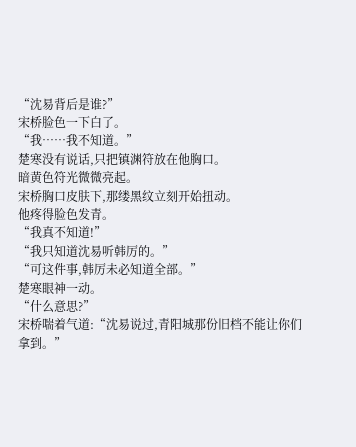“沈易背后是谁?”
宋桥脸色一下白了。
“我……我不知道。”
楚寒没有说话,只把镇渊符放在他胸口。
暗黄色符光微微亮起。
宋桥胸口皮肤下,那缕黑纹立刻开始扭动。
他疼得脸色发青。
“我真不知道!”
“我只知道沈易听韩厉的。”
“可这件事,韩厉未必知道全部。”
楚寒眼神一动。
“什么意思?”
宋桥喘着气道:“沈易说过,青阳城那份旧档不能让你们拿到。”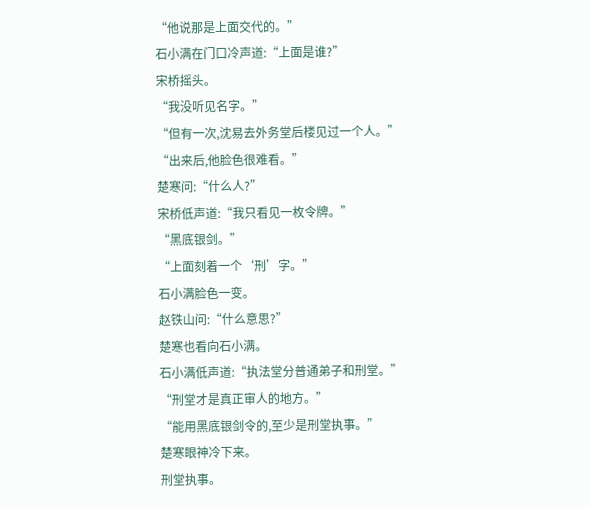“他说那是上面交代的。”
石小满在门口冷声道:“上面是谁?”
宋桥摇头。
“我没听见名字。”
“但有一次,沈易去外务堂后楼见过一个人。”
“出来后,他脸色很难看。”
楚寒问:“什么人?”
宋桥低声道:“我只看见一枚令牌。”
“黑底银剑。”
“上面刻着一个‘刑’字。”
石小满脸色一变。
赵铁山问:“什么意思?”
楚寒也看向石小满。
石小满低声道:“执法堂分普通弟子和刑堂。”
“刑堂才是真正审人的地方。”
“能用黑底银剑令的,至少是刑堂执事。”
楚寒眼神冷下来。
刑堂执事。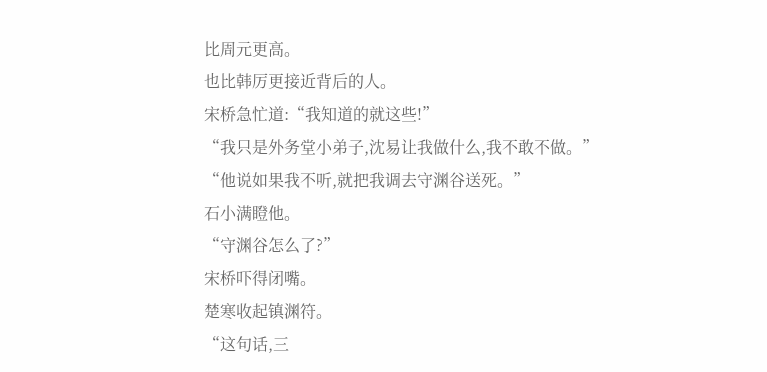比周元更高。
也比韩厉更接近背后的人。
宋桥急忙道:“我知道的就这些!”
“我只是外务堂小弟子,沈易让我做什么,我不敢不做。”
“他说如果我不听,就把我调去守渊谷送死。”
石小满瞪他。
“守渊谷怎么了?”
宋桥吓得闭嘴。
楚寒收起镇渊符。
“这句话,三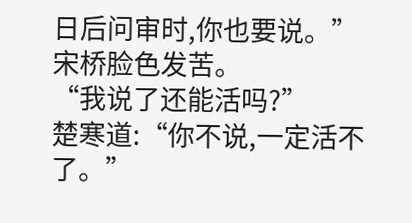日后问审时,你也要说。”
宋桥脸色发苦。
“我说了还能活吗?”
楚寒道:“你不说,一定活不了。”